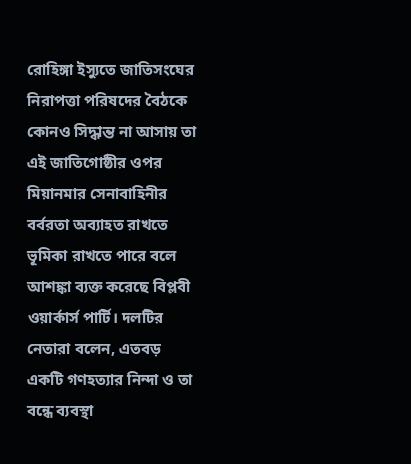রোহিঙ্গা ইস্যুতে জাতিসংঘের নিরাপত্তা পরিষদের বৈঠকে কোনও সিদ্ধান্ত না আসায় তা এই জাতিগোষ্ঠীর ওপর মিয়ানমার সেনাবাহিনীর বর্বরতা অব্যাহত রাখতে ভূমিকা রাখতে পারে বলে আশঙ্কা ব্যক্ত করেছে বিপ্লবী ওয়ার্কার্স পার্টি। দলটির নেতারা বলেন, এতবড় একটি গণহত্যার নিন্দা ও তা বন্ধে ব্যবস্থা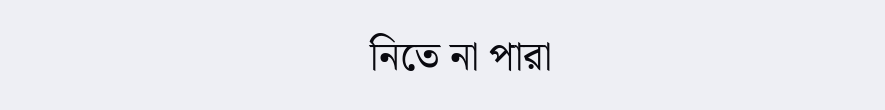নিতে না পারা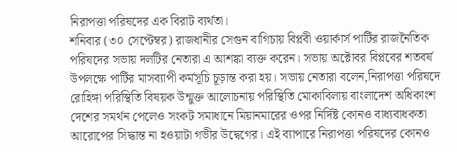নিরাপত্তা পরিষদের এক বিরাট ব্যর্থতা।
শনিবার (৩০ সেপ্টেম্বর) রাজধানীর সেগুন বাগিচায় বিপ্লবী ওয়ার্কার্স পার্টির রাজনৈতিক পরিষদের সভায় দলটির নেতারা এ আশঙ্কা ব্যক্ত করেন। সভায় অক্টোবর বিপ্লবের শতবর্ষ উপলক্ষে পার্টির মাসব্যাপী কর্মসূচি চূড়ান্ত করা হয়। সভায় নেতারা বলেন,নিরাপত্তা পরিষদে রোহিঙ্গা পরিস্থিতি বিষয়ক উন্মুক্ত আলোচনায় পরিস্থিতি মোকাবিলায় বাংলাদেশ অধিকাংশ দেশের সমর্থন পেলেও সংকট সমাধানে মিয়ানমারের ওপর নির্দিষ্ট কোনও বাধ্যবাধকতা আরোপের সিদ্ধান্ত না হওয়াটা গভীর উদ্বেগের। এই ব্যাপারে নিরাপত্তা পরিষদের কোনও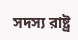সদস্য রাষ্ট্র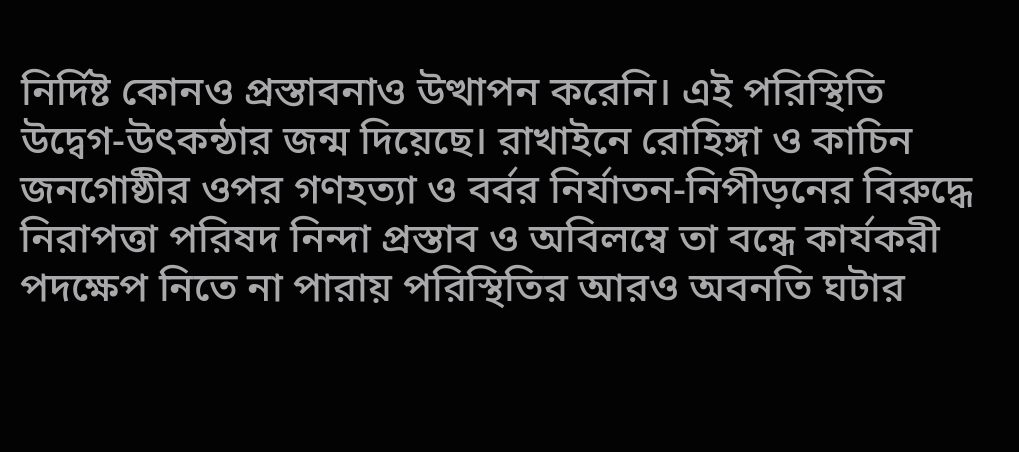নির্দিষ্ট কোনও প্রস্তাবনাও উত্থাপন করেনি। এই পরিস্থিতি উদ্বেগ-উৎকন্ঠার জন্ম দিয়েছে। রাখাইনে রোহিঙ্গা ও কাচিন জনগোষ্ঠীর ওপর গণহত্যা ও বর্বর নির্যাতন-নিপীড়নের বিরুদ্ধে নিরাপত্তা পরিষদ নিন্দা প্রস্তাব ও অবিলম্বে তা বন্ধে কার্যকরী পদক্ষেপ নিতে না পারায় পরিস্থিতির আরও অবনতি ঘটার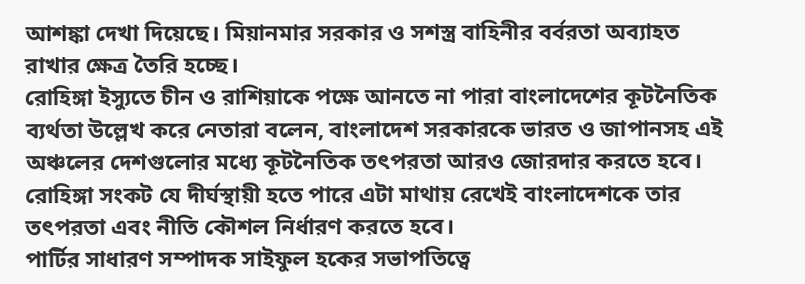আশঙ্কা দেখা দিয়েছে। মিয়ানমার সরকার ও সশস্ত্র বাহিনীর বর্বরতা অব্যাহত রাখার ক্ষেত্র তৈরি হচ্ছে।
রোহিঙ্গা ইস্যুতে চীন ও রাশিয়াকে পক্ষে আনতে না পারা বাংলাদেশের কূটনৈতিক ব্যর্থতা উল্লেখ করে নেতারা বলেন, বাংলাদেশ সরকারকে ভারত ও জাপানসহ এই অঞ্চলের দেশগুলোর মধ্যে কূটনৈতিক তৎপরতা আরও জোরদার করতে হবে। রোহিঙ্গা সংকট যে দীর্ঘস্থায়ী হতে পারে এটা মাথায় রেখেই বাংলাদেশকে তার তৎপরতা এবং নীতি কৌশল নির্ধারণ করতে হবে।
পার্টির সাধারণ সম্পাদক সাইফুল হকের সভাপতিত্বে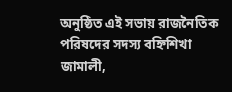অনুষ্ঠিত এই সভায় রাজনৈতিক পরিষদের সদস্য বহ্নিশিখা জামালী,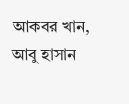আকবর খান, আবু হাসান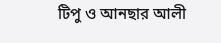টিপু ও আনছার আলী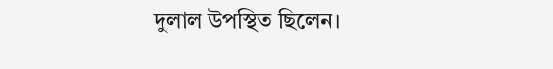দুলাল উপস্থিত ছিলেন।